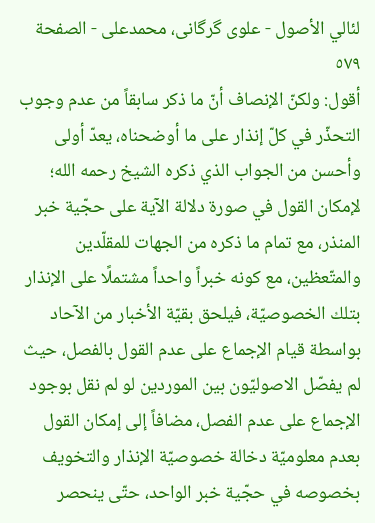لئالي الأصول - علوی گرگانی، محمدعلی - الصفحة ٥٧٩
أقول: ولكنّ الإنصاف أنّ ما ذكر سابقاً من عدم وجوب التحذّر في كلّ إنذار على ما أوضحناه، يعدّ أولى وأحسن من الجواب الذي ذكره الشيخ رحمه الله؛ لإمكان القول في صورة دلالة الآية على حجّية خبر المنذر، مع تمام ما ذكره من الجهات للمقلّدين والمتّعظين، مع كونه خبراً واحداً مشتملًا على الإنذار بتلك الخصوصيّة، فيلحق بقيّة الأخبار من الآحاد بواسطة قيام الإجماع على عدم القول بالفصل، حيث لم يفصّل الاصوليّون بين الموردين لو لم نقل بوجود الإجماع على عدم الفصل، مضافاً إلى إمكان القول بعدم معلوميّة دخالة خصوصيّة الإنذار والتخويف بخصوصه في حجّية خبر الواحد، حتّى ينحصر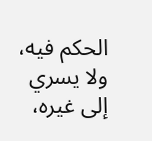الحكم فيه، ولا يسري إلى غيره،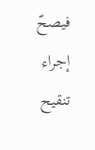فيصحّ إجراء تنقيح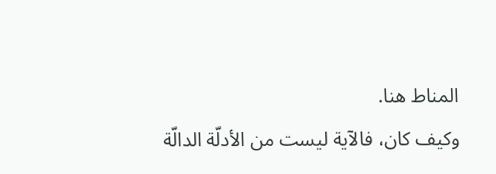المناط هنا.
وكيف كان، فالآية ليست من الأدلّة الدالّة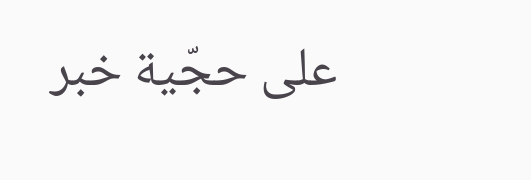على حجّية خبر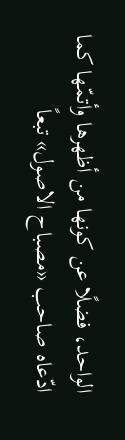الواحد، فضلًا عن كونها من أظهرها وأتمّها كما ادّعاه صاحب «مصباح الاصول» تبعاً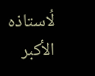لُاستاذه الأكبر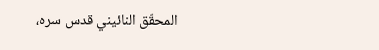المحقّق النائيني قدس سره،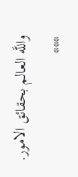واللَّه العالم بحقائق الامور.
***